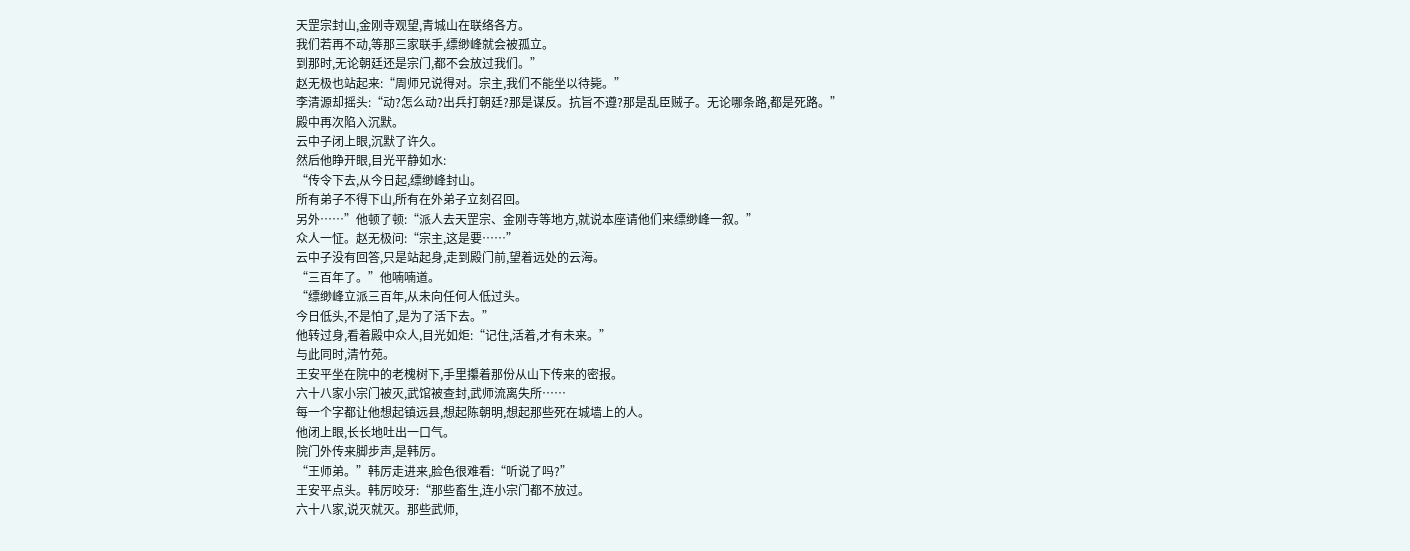天罡宗封山,金刚寺观望,青城山在联络各方。
我们若再不动,等那三家联手,缥缈峰就会被孤立。
到那时,无论朝廷还是宗门,都不会放过我们。”
赵无极也站起来:“周师兄说得对。宗主,我们不能坐以待毙。”
李清源却摇头:“动?怎么动?出兵打朝廷?那是谋反。抗旨不遵?那是乱臣贼子。无论哪条路,都是死路。”
殿中再次陷入沉默。
云中子闭上眼,沉默了许久。
然后他睁开眼,目光平静如水:
“传令下去,从今日起,缥缈峰封山。
所有弟子不得下山,所有在外弟子立刻召回。
另外……”他顿了顿:“派人去天罡宗、金刚寺等地方,就说本座请他们来缥缈峰一叙。”
众人一怔。赵无极问:“宗主,这是要……”
云中子没有回答,只是站起身,走到殿门前,望着远处的云海。
“三百年了。”他喃喃道。
“缥缈峰立派三百年,从未向任何人低过头。
今日低头,不是怕了,是为了活下去。”
他转过身,看着殿中众人,目光如炬:“记住,活着,才有未来。”
与此同时,清竹苑。
王安平坐在院中的老槐树下,手里攥着那份从山下传来的密报。
六十八家小宗门被灭,武馆被查封,武师流离失所……
每一个字都让他想起镇远县,想起陈朝明,想起那些死在城墙上的人。
他闭上眼,长长地吐出一口气。
院门外传来脚步声,是韩厉。
“王师弟。”韩厉走进来,脸色很难看:“听说了吗?”
王安平点头。韩厉咬牙:“那些畜生,连小宗门都不放过。
六十八家,说灭就灭。那些武师,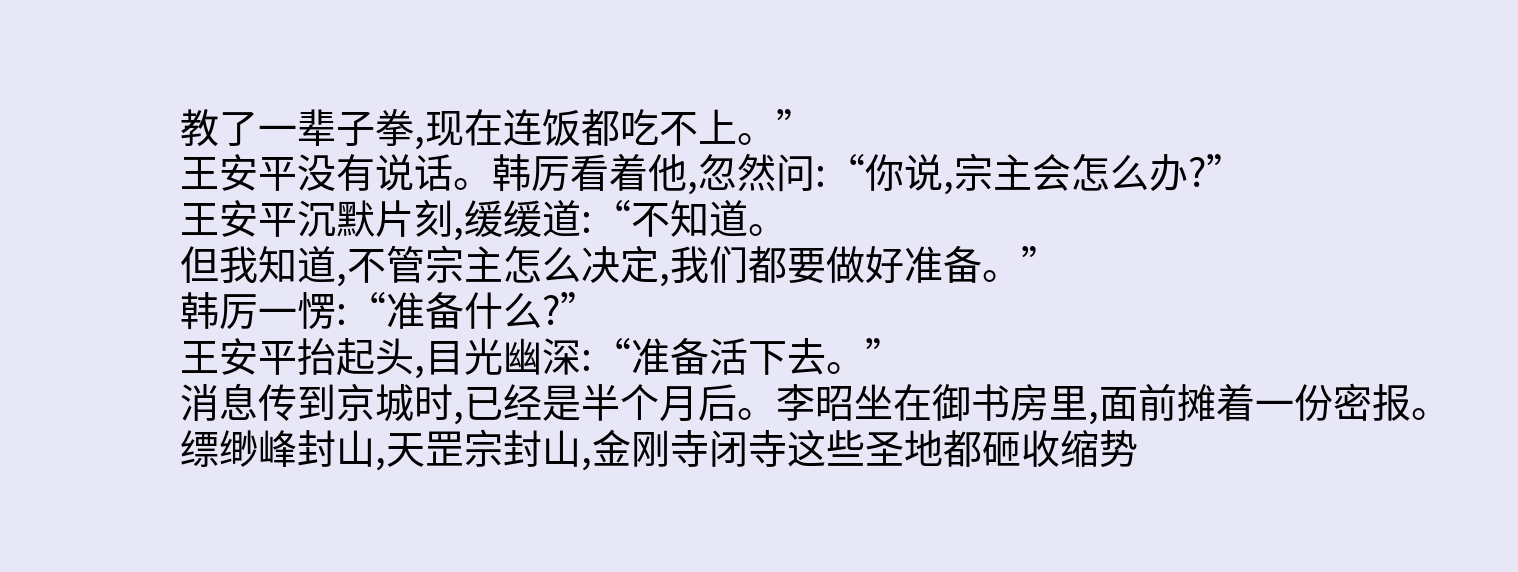教了一辈子拳,现在连饭都吃不上。”
王安平没有说话。韩厉看着他,忽然问:“你说,宗主会怎么办?”
王安平沉默片刻,缓缓道:“不知道。
但我知道,不管宗主怎么决定,我们都要做好准备。”
韩厉一愣:“准备什么?”
王安平抬起头,目光幽深:“准备活下去。”
消息传到京城时,已经是半个月后。李昭坐在御书房里,面前摊着一份密报。
缥缈峰封山,天罡宗封山,金刚寺闭寺这些圣地都砸收缩势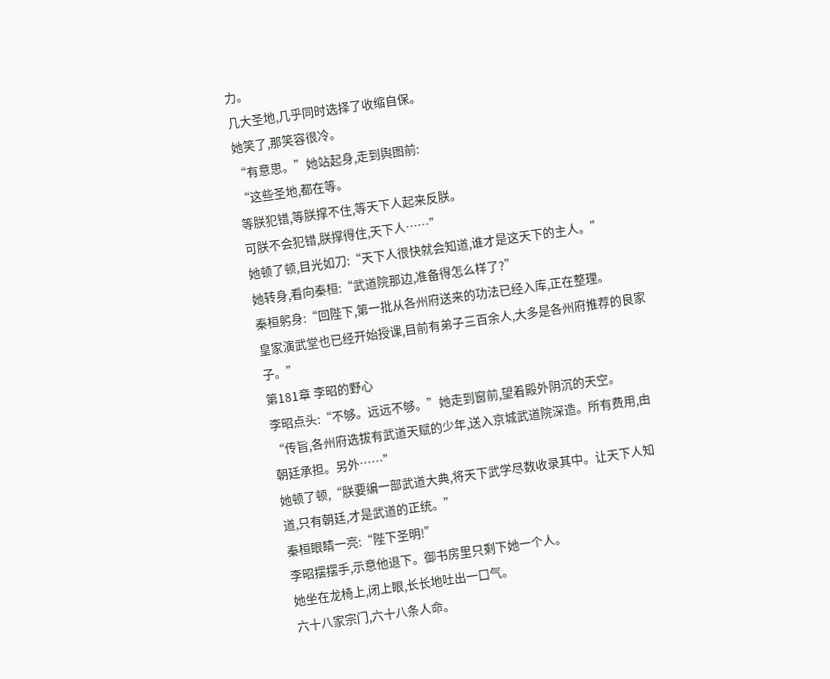力。
几大圣地,几乎同时选择了收缩自保。
她笑了,那笑容很冷。
“有意思。”她站起身,走到舆图前:
“这些圣地,都在等。
等朕犯错,等朕撑不住,等天下人起来反朕。
可朕不会犯错,朕撑得住,天下人……”
她顿了顿,目光如刀:“天下人很快就会知道,谁才是这天下的主人。”
她转身,看向秦桓:“武道院那边,准备得怎么样了?”
秦桓躬身:“回陛下,第一批从各州府送来的功法已经入库,正在整理。
皇家演武堂也已经开始授课,目前有弟子三百余人,大多是各州府推荐的良家子。”
第181章 李昭的野心
李昭点头:“不够。远远不够。”她走到窗前,望着殿外阴沉的天空。
“传旨,各州府选拔有武道天赋的少年,送入京城武道院深造。所有费用,由朝廷承担。另外……”
她顿了顿,“朕要编一部武道大典,将天下武学尽数收录其中。让天下人知道,只有朝廷,才是武道的正统。”
秦桓眼睛一亮:“陛下圣明!”
李昭摆摆手,示意他退下。御书房里只剩下她一个人。
她坐在龙椅上,闭上眼,长长地吐出一口气。
六十八家宗门,六十八条人命。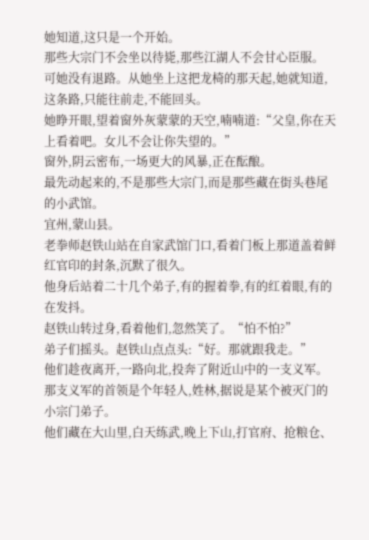她知道,这只是一个开始。
那些大宗门不会坐以待毙,那些江湖人不会甘心臣服。
可她没有退路。从她坐上这把龙椅的那天起,她就知道,这条路,只能往前走,不能回头。
她睁开眼,望着窗外灰蒙蒙的天空,喃喃道:“父皇,你在天上看着吧。女儿不会让你失望的。”
窗外,阴云密布,一场更大的风暴,正在酝酿。
最先动起来的,不是那些大宗门,而是那些藏在街头巷尾的小武馆。
宜州,蒙山县。
老拳师赵铁山站在自家武馆门口,看着门板上那道盖着鲜红官印的封条,沉默了很久。
他身后站着二十几个弟子,有的握着拳,有的红着眼,有的在发抖。
赵铁山转过身,看着他们,忽然笑了。“怕不怕?”
弟子们摇头。赵铁山点点头:“好。那就跟我走。”
他们趁夜离开,一路向北,投奔了附近山中的一支义军。
那支义军的首领是个年轻人,姓林,据说是某个被灭门的小宗门弟子。
他们藏在大山里,白天练武,晚上下山,打官府、抢粮仓、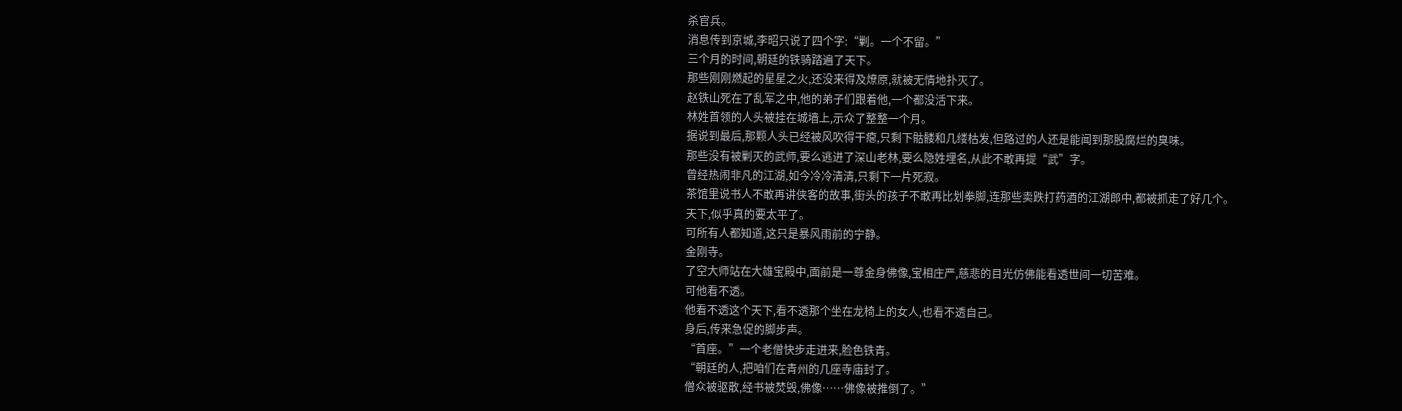杀官兵。
消息传到京城,李昭只说了四个字:“剿。一个不留。”
三个月的时间,朝廷的铁骑踏遍了天下。
那些刚刚燃起的星星之火,还没来得及燎原,就被无情地扑灭了。
赵铁山死在了乱军之中,他的弟子们跟着他,一个都没活下来。
林姓首领的人头被挂在城墙上,示众了整整一个月。
据说到最后,那颗人头已经被风吹得干瘪,只剩下骷髅和几缕枯发,但路过的人还是能闻到那股腐烂的臭味。
那些没有被剿灭的武师,要么逃进了深山老林,要么隐姓埋名,从此不敢再提“武”字。
曾经热闹非凡的江湖,如今冷冷清清,只剩下一片死寂。
茶馆里说书人不敢再讲侠客的故事,街头的孩子不敢再比划拳脚,连那些卖跌打药酒的江湖郎中,都被抓走了好几个。
天下,似乎真的要太平了。
可所有人都知道,这只是暴风雨前的宁静。
金刚寺。
了空大师站在大雄宝殿中,面前是一尊金身佛像,宝相庄严,慈悲的目光仿佛能看透世间一切苦难。
可他看不透。
他看不透这个天下,看不透那个坐在龙椅上的女人,也看不透自己。
身后,传来急促的脚步声。
“首座。”一个老僧快步走进来,脸色铁青。
“朝廷的人,把咱们在青州的几座寺庙封了。
僧众被驱散,经书被焚毁,佛像……佛像被推倒了。”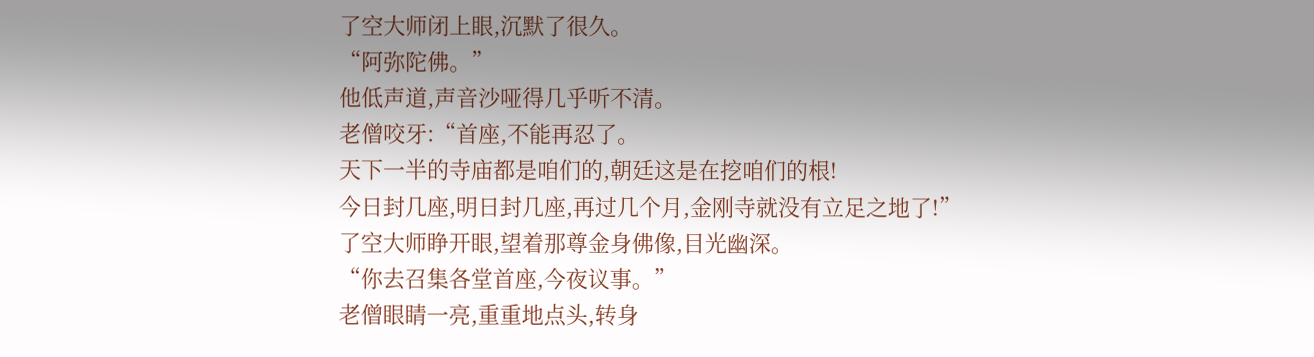了空大师闭上眼,沉默了很久。
“阿弥陀佛。”
他低声道,声音沙哑得几乎听不清。
老僧咬牙:“首座,不能再忍了。
天下一半的寺庙都是咱们的,朝廷这是在挖咱们的根!
今日封几座,明日封几座,再过几个月,金刚寺就没有立足之地了!”
了空大师睁开眼,望着那尊金身佛像,目光幽深。
“你去召集各堂首座,今夜议事。”
老僧眼睛一亮,重重地点头,转身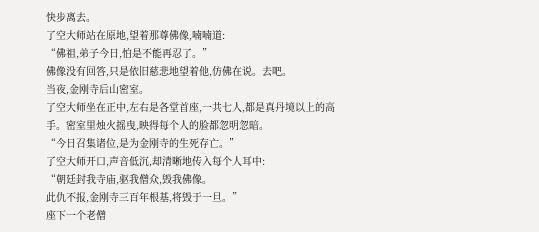快步离去。
了空大师站在原地,望着那尊佛像,喃喃道:
“佛祖,弟子今日,怕是不能再忍了。”
佛像没有回答,只是依旧慈悲地望着他,仿佛在说。去吧。
当夜,金刚寺后山密室。
了空大师坐在正中,左右是各堂首座,一共七人,都是真丹境以上的高手。密室里烛火摇曳,映得每个人的脸都忽明忽暗。
“今日召集诸位,是为金刚寺的生死存亡。”
了空大师开口,声音低沉,却清晰地传入每个人耳中:
“朝廷封我寺庙,驱我僧众,毁我佛像。
此仇不报,金刚寺三百年根基,将毁于一旦。”
座下一个老僧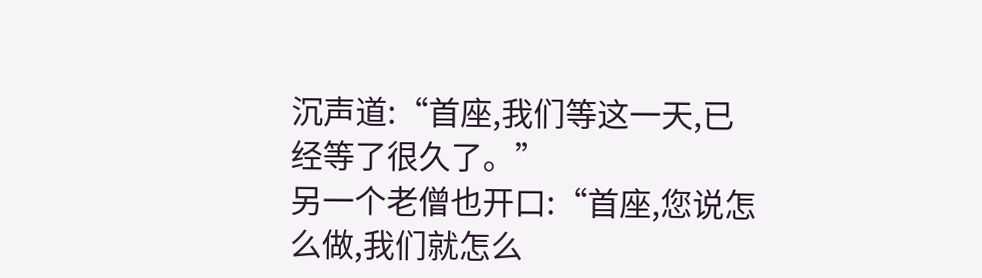沉声道:“首座,我们等这一天,已经等了很久了。”
另一个老僧也开口:“首座,您说怎么做,我们就怎么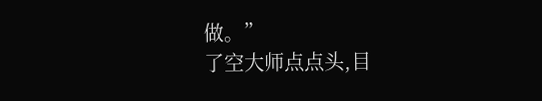做。”
了空大师点点头,目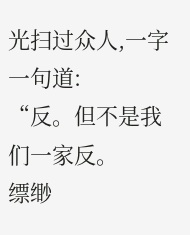光扫过众人,一字一句道:
“反。但不是我们一家反。
缥缈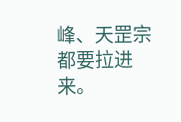峰、天罡宗都要拉进来。